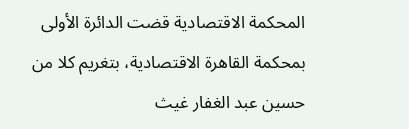المحكمة الاقتصادية قضت الدائرة الأولى بمحكمة القاهرة الاقتصادية، بتغريم كلا من حسين عبد الغفار غيث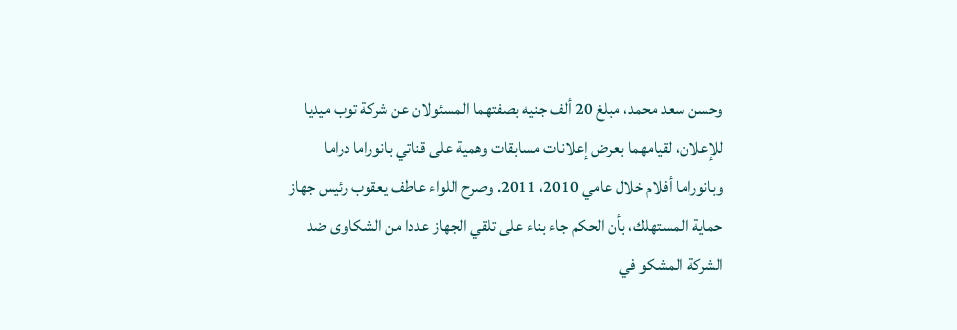وحسن سعد محمد، مبلغ 20 ألف جنيه بصفتهما المسئولان عن شركة توب ميديا للإعلان، لقيامهما بعرض إعلانات مسابقات وهمية على قناتي بانوراما دراما وبانوراما أفلام خلال عامي 2010، 2011. وصرح اللواء عاطف يعقوب رئيس جهاز حماية المستهلك، بأن الحكم جاء بناء على تلقي الجهاز عددا من الشكاوى ضد الشركة المشكو في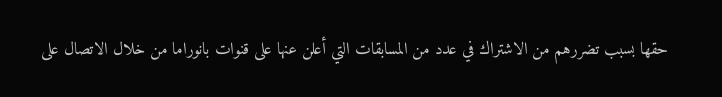حقها بسبب تضررهم من الاشتراك في عدد من المسابقات التي أعلن عنها على قنوات بانوراما من خلال الاتصال على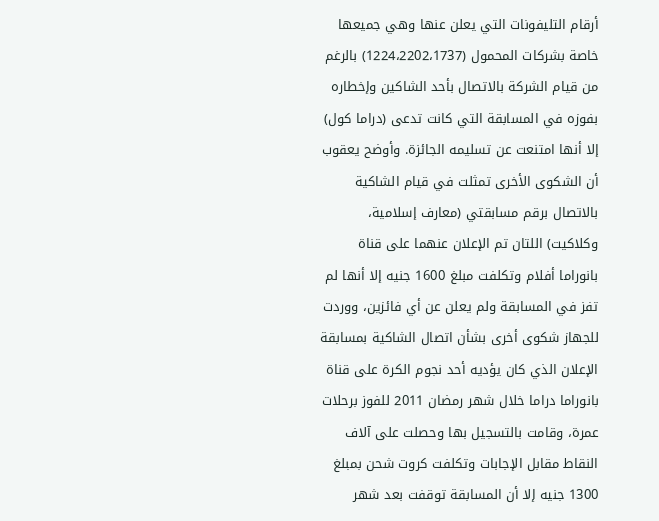أرقام التليفونات التي يعلن عنها وهي جميعها خاصة بشركات المحمول (1224،2202،1737) بالرغم من قيام الشركة بالاتصال بأحد الشاكين وإخطاره بفوزه في المسابقة التي كانت تدعى (دراما كول) إلا أنها امتنعت عن تسليمه الجائزة. وأوضح يعقوب أن الشكوى الأخرى تمثلت في قيام الشاكية بالاتصال برقم مسابقتي (معارف إسلامية، وكلاكيت) اللتان تم الإعلان عنهما على قناة بانوراما أفلام وتكلفت مبلغ 1600 جنيه إلا أنها لم تفز في المسابقة ولم يعلن عن أي فائزين، ووردت للجهاز شكوى أخرى بشأن اتصال الشاكية بمسابقة الإعلان الذي كان يؤديه أحد نجوم الكرة على قناة بانوراما دراما خلال شهر رمضان 2011 للفوز برحلات عمرة، وقامت بالتسجيل بها وحصلت على آلاف النقاط مقابل الإجابات وتكلفت كروت شحن بمبلغ 1300 جنيه إلا أن المسابقة توقفت بعد شهر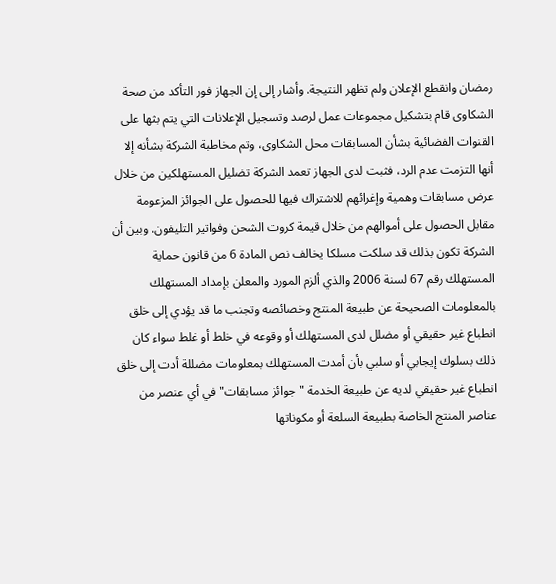رمضان وانقطع الإعلان ولم تظهر النتيجة. وأشار إلى إن الجهاز فور التأكد من صحة الشكاوى قام بتشكيل مجموعات عمل لرصد وتسجيل الإعلانات التي يتم بثها على القنوات الفضائية بشأن المسابقات محل الشكاوى، وتم مخاطبة الشركة بشأنه إلا أنها التزمت عدم الرد، فثبت لدى الجهاز تعمد الشركة تضليل المستهلكين من خلال عرض مسابقات وهمية وإغرائهم للاشتراك فيها للحصول على الجوائز المزعومة مقابل الحصول على أموالهم من خلال قيمة كروت الشحن وفواتير التليفون. وبين أن الشركة تكون بذلك قد سلكت مسلكا يخالف نص المادة 6 من قانون حماية المستهلك رقم 67 لسنة 2006 والذي ألزم المورد والمعلن بإمداد المستهلك بالمعلومات الصحيحة عن طبيعة المنتج وخصائصه وتجنب ما قد يؤدي إلى خلق انطباع غير حقيقي أو مضلل لدى المستهلك أو وقوعه في خلط أو غلط سواء كان ذلك بسلوك إيجابي أو سلبي بأن أمدت المستهلك بمعلومات مضللة أدت إلى خلق انطباع غير حقيقي لديه عن طبيعة الخدمة "جوائز مسابقات" في أي عنصر من عناصر المنتج الخاصة بطبيعة السلعة أو مكوناتها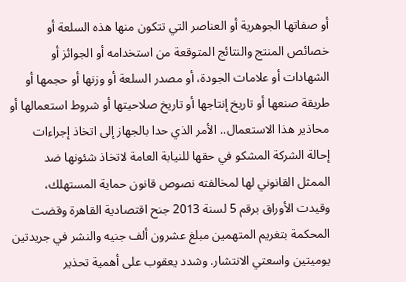أو صفاتها الجوهرية أو العناصر التي تتكون منها هذه السلعة أو خصائص المنتج والنتائج المتوقعة من استخدامه أو الجوائز أو الشهادات أو علامات الجودة، أو مصدر السلعة أو وزنها أو حجمها أو طريقة صنعها أو تاريخ إنتاجها أو تاريخ صلاحيتها أو شروط استعمالها أو محاذير هذا الاستعمال.. الأمر الذي حدا بالجهاز إلى اتخاذ إجراءات إحالة الشركة المشكو في حقها للنيابة العامة لاتخاذ شئونها ضد الممثل القانوني لها لمخالفته نصوص قانون حماية المستهلك، وقيدت الأوراق برقم 5 لسنة 2013 جنح اقتصادية القاهرة وقضت المحكمة بتغريم المتهمين مبلغ عشرون ألف جنيه والنشر في جريدتين يوميتين واسعتي الانتشار. وشدد يعقوب على أهمية تحذير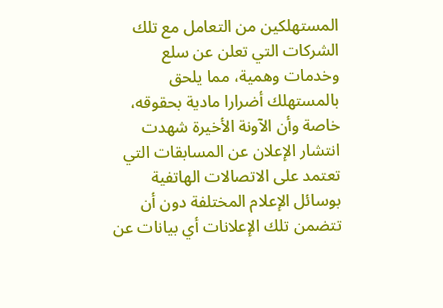المستهلكين من التعامل مع تلك الشركات التي تعلن عن سلع وخدمات وهمية، مما يلحق بالمستهلك أضرارا مادية بحقوقه، خاصة وأن الآونة الأخيرة شهدت انتشار الإعلان عن المسابقات التي تعتمد على الاتصالات الهاتفية بوسائل الإعلام المختلفة دون أن تتضمن تلك الإعلانات أي بيانات عن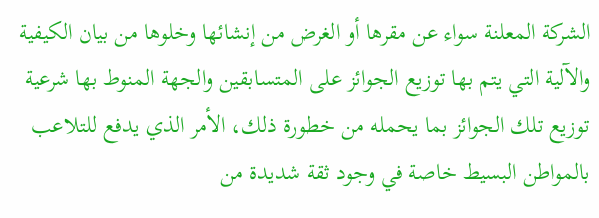الشركة المعلنة سواء عن مقرها أو الغرض من إنشائها وخلوها من بيان الكيفية والآلية التي يتم بها توزيع الجوائز على المتسابقين والجهة المنوط بها شرعية توزيع تلك الجوائز بما يحمله من خطورة ذلك، الأمر الذي يدفع للتلاعب بالمواطن البسيط خاصة في وجود ثقة شديدة من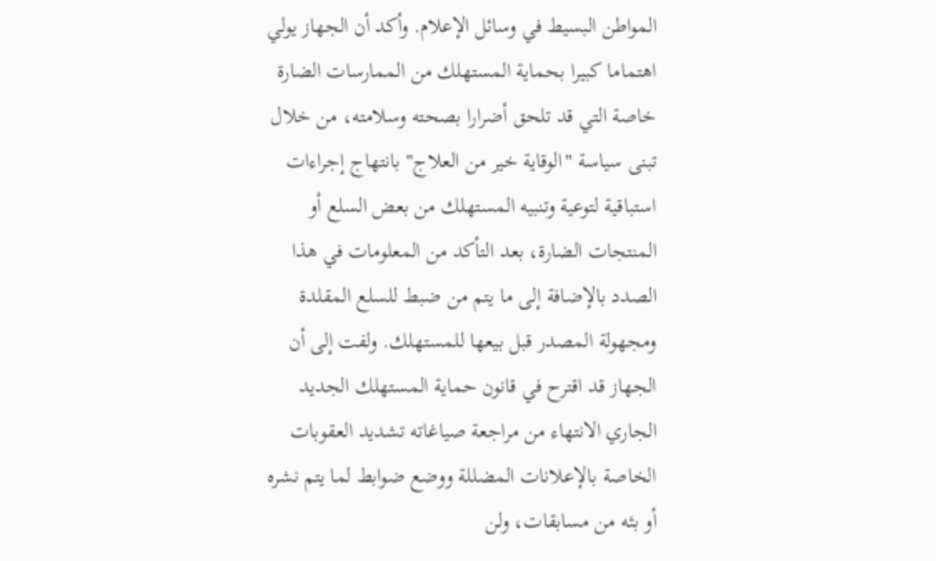المواطن البسيط في وسائل الإعلام. وأكد أن الجهاز يولي اهتماما كبيرا بحماية المستهلك من الممارسات الضارة خاصة التي قد تلحق أضرارا بصحته وسلامته، من خلال تبنى سياسة "الوقاية خير من العلاج" بانتهاج إجراءات استباقية لتوعية وتنبيه المستهلك من بعض السلع أو المنتجات الضارة، بعد التأكد من المعلومات في هذا الصدد بالإضافة إلى ما يتم من ضبط للسلع المقلدة ومجهولة المصدر قبل بيعها للمستهلك. ولفت إلى أن الجهاز قد اقترح في قانون حماية المستهلك الجديد الجاري الانتهاء من مراجعة صياغاته تشديد العقوبات الخاصة بالإعلانات المضللة ووضع ضوابط لما يتم نشره أو بثه من مسابقات، ولن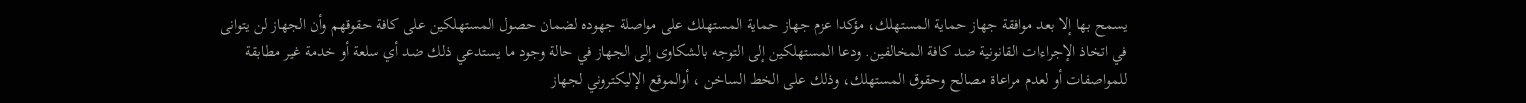يسمح بها إلا بعد موافقة جهاز حماية المستهلك، مؤكدا عزم جهاز حماية المستهلك على مواصلة جهوده لضمان حصول المستهلكين على كافة حقوقهم وأن الجهاز لن يتوانى في اتخاذ الإجراءات القانونية ضد كافة المخالفين. ودعا المستهلكين إلى التوجه بالشكاوى إلى الجهاز في حالة وجود ما يستدعي ذلك ضد أي سلعة أو خدمة غير مطابقة للمواصفات أو لعدم مراعاة مصالح وحقوق المستهلك، وذلك على الخط الساخن ، أوالموقع الإليكتروني لجهاز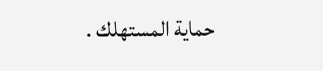حماية المستهلك .